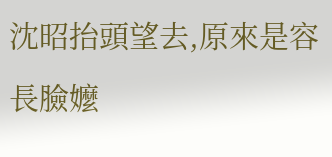沈昭抬頭望去,原來是容長臉嬤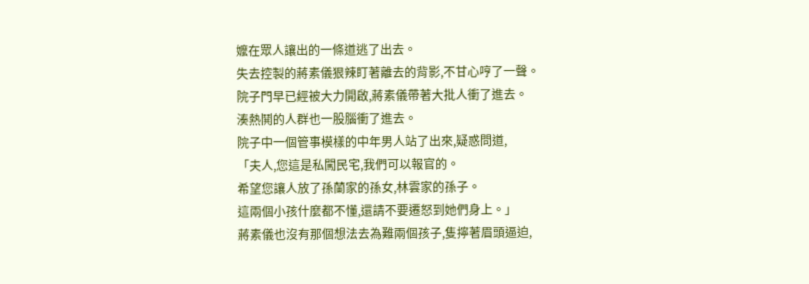嬤在眾人讓出的一條道逃了出去。
失去控製的蔣素儀狠辣盯著離去的背影,不甘心哼了一聲。
院子門早已經被大力開啟,蔣素儀帶著大批人衝了進去。
湊熱鬨的人群也一股腦衝了進去。
院子中一個管事模樣的中年男人站了出來,疑惑問道,
「夫人,您這是私闖民宅,我們可以報官的。
希望您讓人放了孫蘭家的孫女,林雲家的孫子。
這兩個小孩什麼都不懂,還請不要遷怒到她們身上。」
蔣素儀也沒有那個想法去為難兩個孩子,隻擰著眉頭逼迫,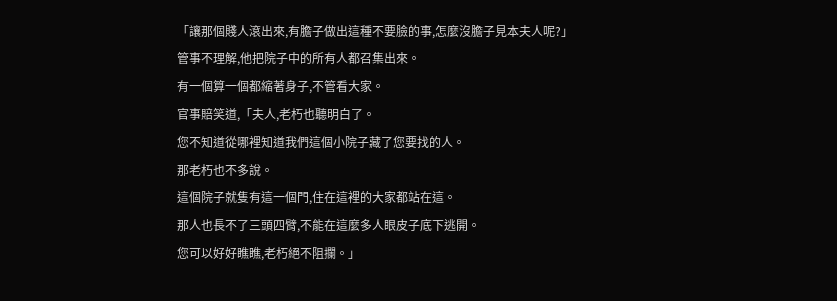「讓那個賤人滾出來,有膽子做出這種不要臉的事,怎麼沒膽子見本夫人呢?」
管事不理解,他把院子中的所有人都召集出來。
有一個算一個都縮著身子,不管看大家。
官事賠笑道,「夫人,老朽也聽明白了。
您不知道從哪裡知道我們這個小院子藏了您要找的人。
那老朽也不多說。
這個院子就隻有這一個門,住在這裡的大家都站在這。
那人也長不了三頭四臂,不能在這麼多人眼皮子底下逃開。
您可以好好瞧瞧,老朽絕不阻攔。」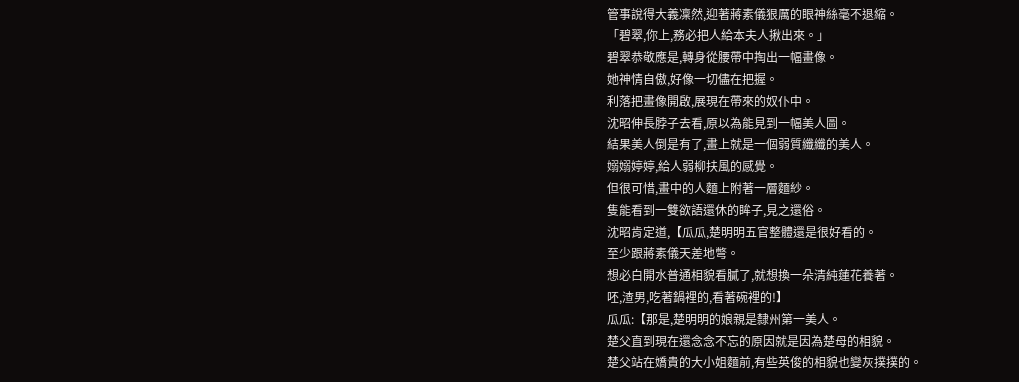管事說得大義凜然,迎著蔣素儀狠厲的眼神絲毫不退縮。
「碧翠,你上,務必把人給本夫人揪出來。」
碧翠恭敬應是,轉身從腰帶中掏出一幅畫像。
她神情自傲,好像一切儘在把握。
利落把畫像開啟,展現在帶來的奴仆中。
沈昭伸長脖子去看,原以為能見到一幅美人圖。
結果美人倒是有了,畫上就是一個弱質纖纖的美人。
嫋嫋婷婷,給人弱柳扶風的感覺。
但很可惜,畫中的人麵上附著一層麵紗。
隻能看到一雙欲語還休的眸子,見之還俗。
沈昭肯定道,【瓜瓜,楚明明五官整體還是很好看的。
至少跟蔣素儀天差地彆。
想必白開水普通相貌看膩了,就想換一朵清純蓮花養著。
呸,渣男,吃著鍋裡的,看著碗裡的!】
瓜瓜:【那是,楚明明的娘親是隸州第一美人。
楚父直到現在還念念不忘的原因就是因為楚母的相貌。
楚父站在嬌貴的大小姐麵前,有些英俊的相貌也變灰撲撲的。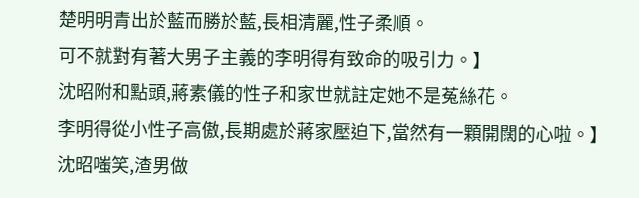楚明明青出於藍而勝於藍,長相清麗,性子柔順。
可不就對有著大男子主義的李明得有致命的吸引力。】
沈昭附和點頭,蔣素儀的性子和家世就註定她不是菟絲花。
李明得從小性子高傲,長期處於蔣家壓迫下,當然有一顆開闊的心啦。】
沈昭嗤笑,渣男做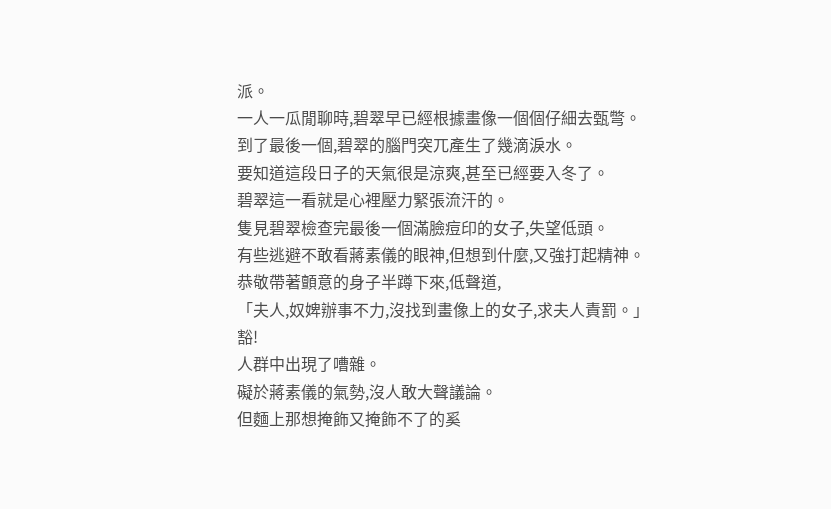派。
一人一瓜閒聊時,碧翠早已經根據畫像一個個仔細去甄彆。
到了最後一個,碧翠的腦門突兀產生了幾滴淚水。
要知道這段日子的天氣很是涼爽,甚至已經要入冬了。
碧翠這一看就是心裡壓力緊張流汗的。
隻見碧翠檢查完最後一個滿臉痘印的女子,失望低頭。
有些逃避不敢看蔣素儀的眼神,但想到什麼,又強打起精神。
恭敬帶著顫意的身子半蹲下來,低聲道,
「夫人,奴婢辦事不力,沒找到畫像上的女子,求夫人責罰。」
豁!
人群中出現了嘈雜。
礙於蔣素儀的氣勢,沒人敢大聲議論。
但麵上那想掩飾又掩飾不了的奚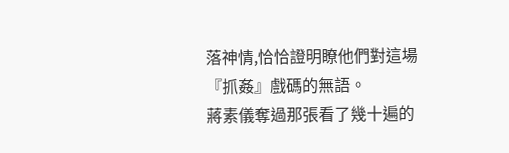落神情,恰恰證明瞭他們對這場『抓姦』戲碼的無語。
蔣素儀奪過那張看了幾十遍的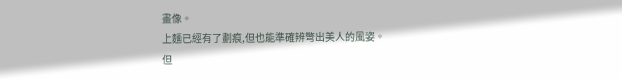畫像。
上麵已經有了劃痕,但也能準確辨彆出美人的風姿。
但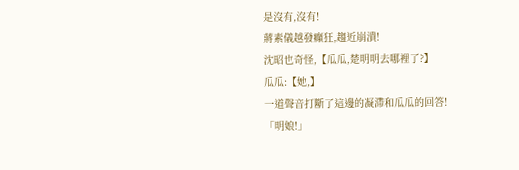是沒有,沒有!
蔣素儀越發癲狂,趨近崩潰!
沈昭也奇怪,【瓜瓜,楚明明去哪裡了?】
瓜瓜:【她,】
一道聲音打斷了這邊的凝滯和瓜瓜的回答!
「明娘!」